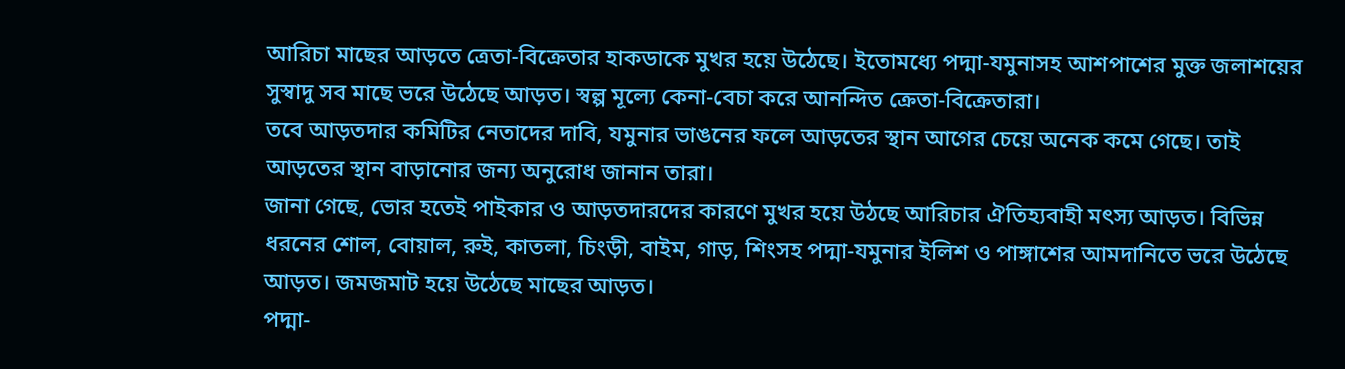আরিচা মাছের আড়তে ত্রেতা-বিক্রেতার হাকডাকে মুখর হয়ে উঠেছে। ইতোমধ্যে পদ্মা-যমুনাসহ আশপাশের মুক্ত জলাশয়ের সুস্বাদু সব মাছে ভরে উঠেছে আড়ত। স্বল্প মূল্যে কেনা-বেচা করে আনন্দিত ক্রেতা-বিক্রেতারা।
তবে আড়তদার কমিটির নেতাদের দাবি, যমুনার ভাঙনের ফলে আড়তের স্থান আগের চেয়ে অনেক কমে গেছে। তাই আড়তের স্থান বাড়ানোর জন্য অনুরোধ জানান তারা।
জানা গেছে, ভোর হতেই পাইকার ও আড়তদারদের কারণে মুখর হয়ে উঠছে আরিচার ঐতিহ্যবাহী মৎস্য আড়ত। বিভিন্ন ধরনের শোল, বোয়াল, রুই, কাতলা, চিংড়ী, বাইম, গাড়, শিংসহ পদ্মা-যমুনার ইলিশ ও পাঙ্গাশের আমদানিতে ভরে উঠেছে আড়ত। জমজমাট হয়ে উঠেছে মাছের আড়ত।
পদ্মা-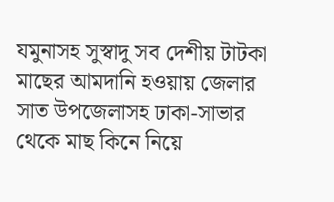যমুনাসহ সুস্বাদু সব দেশীয় টাটকা মাছের আমদানি হওয়ায় জেলার সাত উপজেলাসহ ঢাকা-সাভার থেকে মাছ কিনে নিয়ে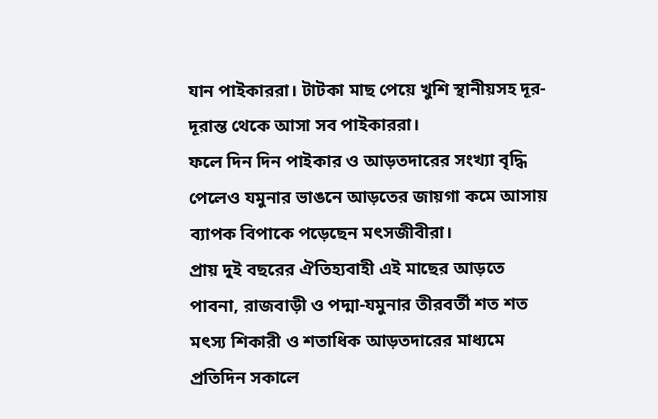যান পাইকাররা। টাটকা মাছ পেয়ে খুশি স্থানীয়সহ দূর-দূরান্ত থেকে আসা সব পাইকাররা।
ফলে দিন দিন পাইকার ও আড়তদারের সংখ্যা বৃদ্ধি পেলেও যমুনার ভাঙনে আড়তের জায়গা কমে আসায় ব্যাপক বিপাকে পড়েছেন মৎসজীবীরা।
প্রায় দুই বছরের ঐতিহ্যবাহী এই মাছের আড়তে পাবনা, রাজবাড়ী ও পদ্মা-যমুনার তীরবর্তী শত শত মৎস্য শিকারী ও শতাধিক আড়তদারের মাধ্যমে প্রতিদিন সকালে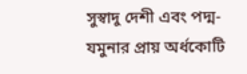সুস্বাদু দেশী এবং পদ্ম-যমুনার প্রায় অর্ধকোটি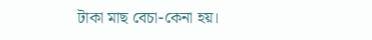টাকা মাছ বেচা-কেনা হয়।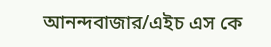আনন্দবাজার/এইচ এস কে